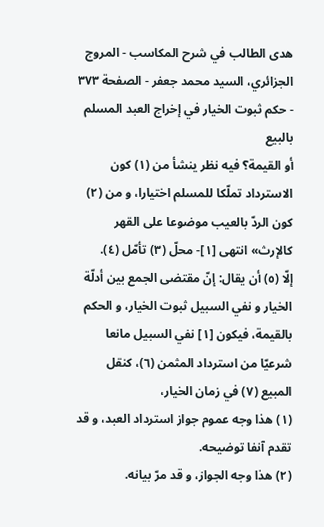هدى الطالب في شرح المكاسب - المروج الجزائري، السيد محمد جعفر - الصفحة ٣٧٣ - حكم ثبوت الخيار في إخراج العبد المسلم بالبيع
أو القيمة؟ فيه نظر ينشأ من (١) كون الاسترداد تملّكا للمسلم اختيارا، و من (٢) كون الردّ بالعيب موضوعا على القهر كالإرث» انتهى [١]- محلّ (٣) تأمّل (٤).
إلّا (٥) أن يقال: إنّ مقتضى الجمع بين أدلّة الخيار و نفي السبيل ثبوت الخيار، و الحكم بالقيمة، فيكون [١] نفي السبيل مانعا شرعيّا من استرداد المثمن (٦)، كنقل المبيع (٧) في زمان الخيار،
(١) هذا وجه عموم جواز استرداد العبد، و قد تقدم آنفا توضيحه.
(٢) هذا وجه الجواز، و قد مرّ بيانه.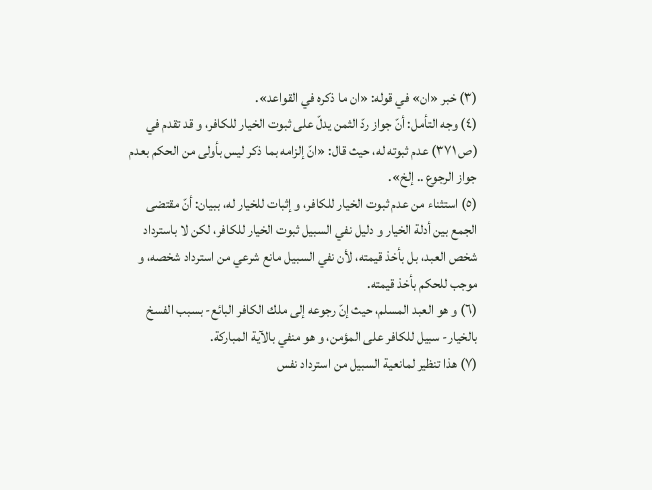(٣) خبر «ان» في قوله: «ان ما ذكره في القواعد».
(٤) وجه التأمل: أنّ جواز ردّ الثمن يدلّ على ثبوت الخيار للكافر، و قد تقدم في (ص ٣٧١) عدم ثبوته له، حيث قال: «انّ إلزامه بما ذكر ليس بأولى من الحكم بعدم جواز الرجوع .. إلخ».
(٥) استثناء من عدم ثبوت الخيار للكافر، و إثبات للخيار له، ببيان: أنّ مقتضى الجمع بين أدلة الخيار و دليل نفي السبيل ثبوت الخيار للكافر، لكن لا باسترداد شخص العبد، بل بأخذ قيمته، لأن نفي السبيل مانع شرعي من استرداد شخصه، و موجب للحكم بأخذ قيمته.
(٦) و هو العبد المسلم، حيث إنّ رجوعه إلى ملك الكافر البائع- بسبب الفسخ بالخيار- سبيل للكافر على المؤمن، و هو منفي بالآية المباركة.
(٧) هذا تنظير لمانعية السبيل من استرداد نفس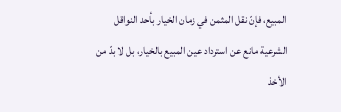المبيع، فإنّ نقل المثمن في زمان الخيار بأحد النواقل الشرعية مانع عن استرداد عين المبيع بالخيار، بل لا بدّ من الأخذ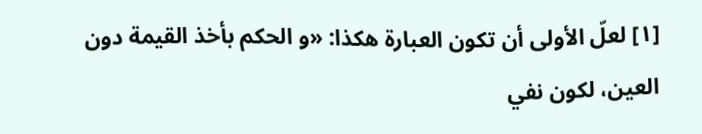[١] لعلّ الأولى أن تكون العبارة هكذا: «و الحكم بأخذ القيمة دون العين، لكون نفي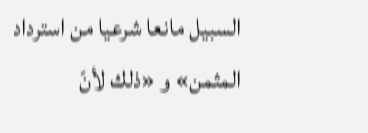السبيل مانعا شرعيا من استرداد المثمن» و «ذلك لأنّ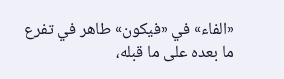«الفاء» في «فيكون» طاهر في تفرع ما بعده على ما قبله،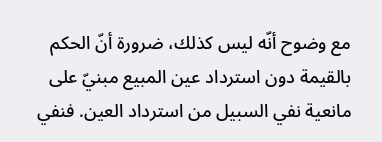مع وضوح أنّه ليس كذلك، ضرورة أنّ الحكم بالقيمة دون استرداد عين المبيع مبنيّ على مانعية نفي السبيل من استرداد العين. فنفي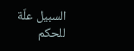السبيل علّة للحكم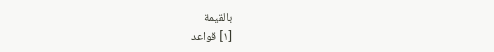بالقيمة
[١] قواعد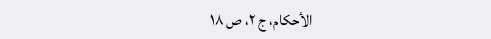الأحكام، ج ٢، ص ١٨